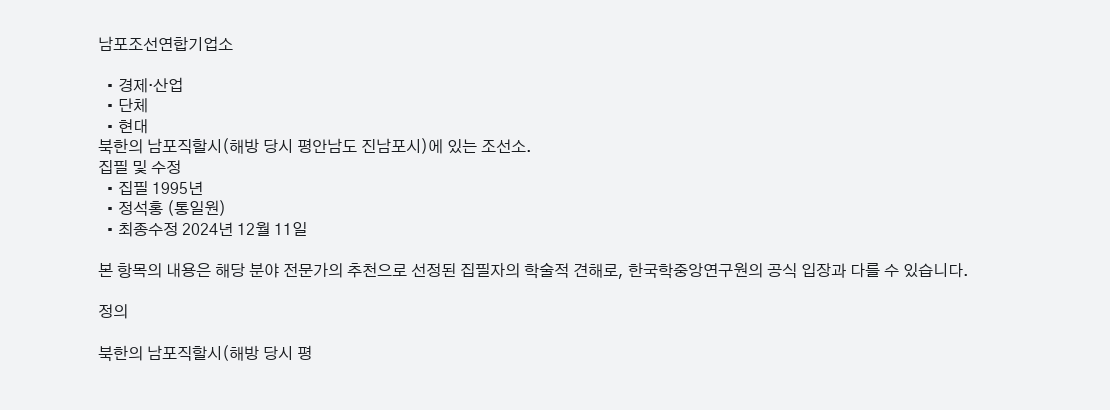남포조선연합기업소

  • 경제·산업
  • 단체
  • 현대
북한의 남포직할시(해방 당시 평안남도 진남포시)에 있는 조선소.
집필 및 수정
  • 집필 1995년
  • 정석홍 (통일원)
  • 최종수정 2024년 12월 11일

본 항목의 내용은 해당 분야 전문가의 추천으로 선정된 집필자의 학술적 견해로, 한국학중앙연구원의 공식 입장과 다를 수 있습니다.

정의

북한의 남포직할시(해방 당시 평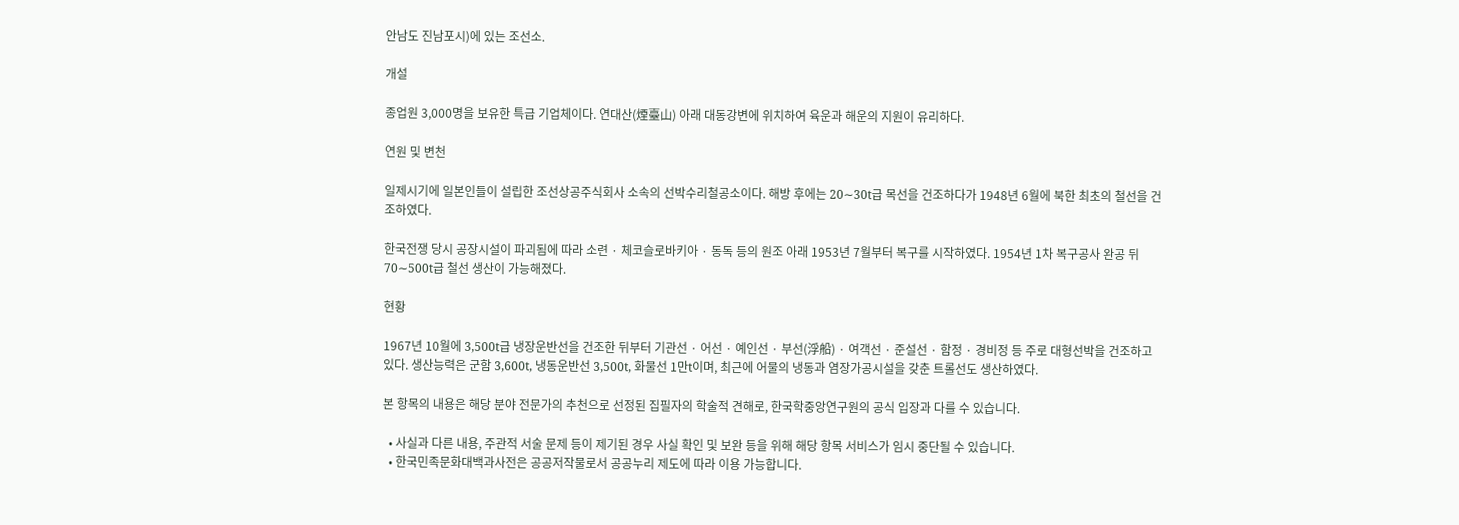안남도 진남포시)에 있는 조선소.

개설

종업원 3,000명을 보유한 특급 기업체이다. 연대산(煙臺山) 아래 대동강변에 위치하여 육운과 해운의 지원이 유리하다.

연원 및 변천

일제시기에 일본인들이 설립한 조선상공주식회사 소속의 선박수리철공소이다. 해방 후에는 20∼30t급 목선을 건조하다가 1948년 6월에 북한 최초의 철선을 건조하였다.

한국전쟁 당시 공장시설이 파괴됨에 따라 소련 · 체코슬로바키아 · 동독 등의 원조 아래 1953년 7월부터 복구를 시작하였다. 1954년 1차 복구공사 완공 뒤 70∼500t급 철선 생산이 가능해졌다.

현황

1967년 10월에 3,500t급 냉장운반선을 건조한 뒤부터 기관선 · 어선 · 예인선 · 부선(浮船) · 여객선 · 준설선 · 함정 · 경비정 등 주로 대형선박을 건조하고 있다. 생산능력은 군함 3,600t, 냉동운반선 3,500t, 화물선 1만t이며, 최근에 어물의 냉동과 염장가공시설을 갖춘 트롤선도 생산하였다.

본 항목의 내용은 해당 분야 전문가의 추천으로 선정된 집필자의 학술적 견해로, 한국학중앙연구원의 공식 입장과 다를 수 있습니다.

  • 사실과 다른 내용, 주관적 서술 문제 등이 제기된 경우 사실 확인 및 보완 등을 위해 해당 항목 서비스가 임시 중단될 수 있습니다.
  • 한국민족문화대백과사전은 공공저작물로서 공공누리 제도에 따라 이용 가능합니다.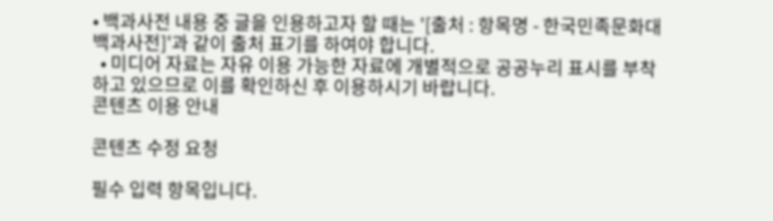• 백과사전 내용 중 글을 인용하고자 할 때는 '[출처 : 항목명 - 한국민족문화대백과사전]'과 같이 출처 표기를 하여야 합니다.
  • 미디어 자료는 자유 이용 가능한 자료에 개별적으로 공공누리 표시를 부착하고 있으므로 이를 확인하신 후 이용하시기 바랍니다.
콘텐츠 이용 안내

콘텐츠 수정 요청

필수 입력 항목입니다.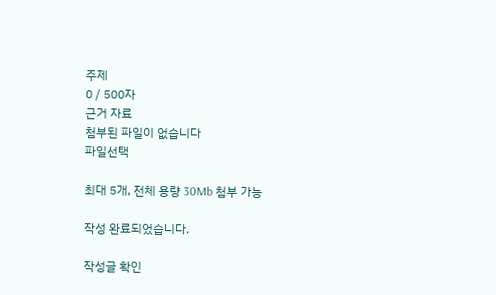주제
0 / 500자
근거 자료
첨부된 파일이 없습니다
파일선택

최대 5개, 전체 용량 30Mb 첨부 가능

작성 완료되었습니다.

작성글 확인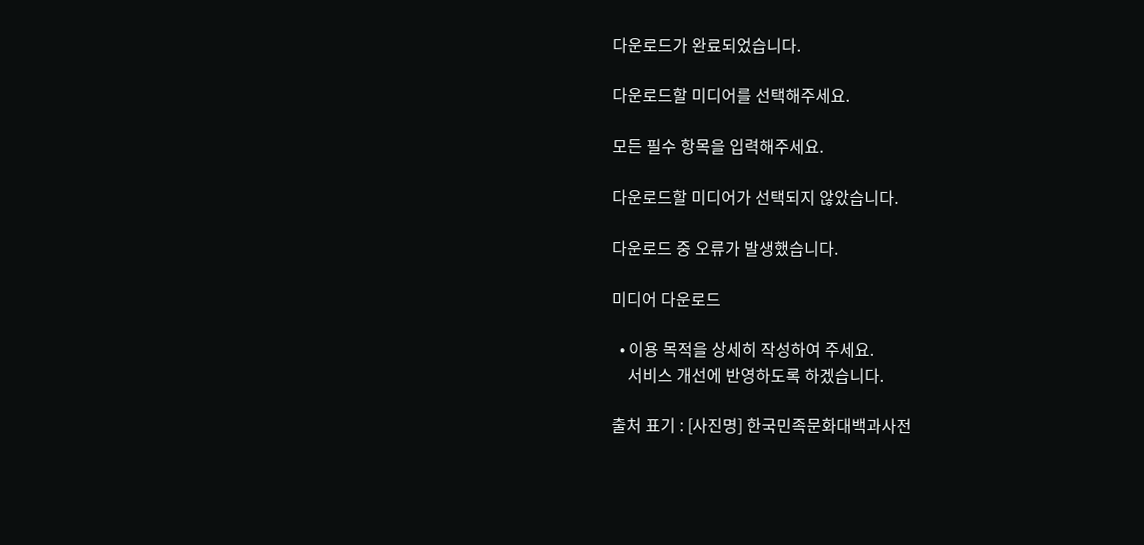다운로드가 완료되었습니다.

다운로드할 미디어를 선택해주세요.

모든 필수 항목을 입력해주세요.

다운로드할 미디어가 선택되지 않았습니다.

다운로드 중 오류가 발생했습니다.

미디어 다운로드

  • 이용 목적을 상세히 작성하여 주세요.
    서비스 개선에 반영하도록 하겠습니다.

출처 표기 : [사진명] 한국민족문화대백과사전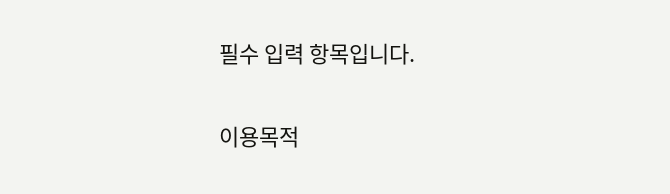필수 입력 항목입니다.

이용목적